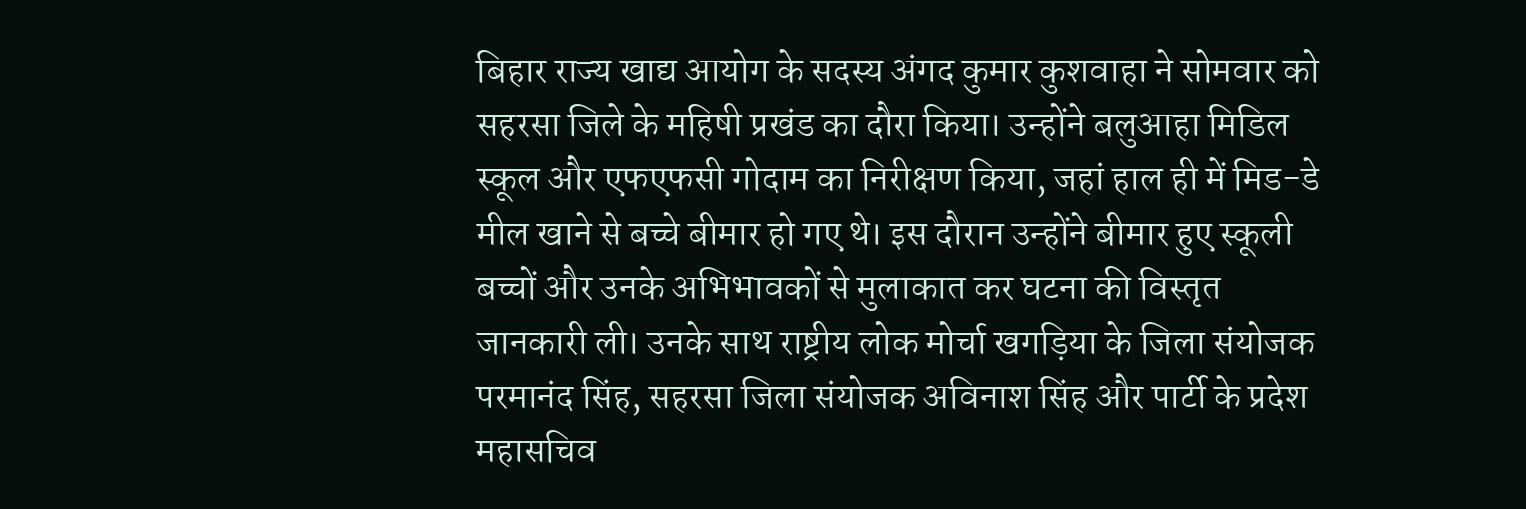बिहार राज्य खाद्य आयोग के सदस्य अंगद कुमार कुशवाहा ने सोमवार को सहरसा जिले के महिषी प्रखंड का दौरा किया। उन्होंने बलुआहा मिडिल स्कूल और एफएफसी गोदाम का निरीक्षण किया, जहां हाल ही में मिड-डे मील खाने से बच्चे बीमार हो गए थे। इस दौरान उन्होंने बीमार हुए स्कूली बच्चों और उनके अभिभावकों से मुलाकात कर घटना की विस्तृत जानकारी ली। उनके साथ राष्ट्रीय लोक मोर्चा खगड़िया के जिला संयोजक परमानंद सिंह, सहरसा जिला संयोजक अविनाश सिंह और पार्टी के प्रदेश महासचिव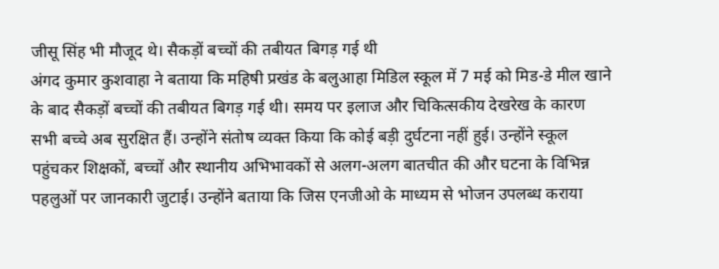जीसू सिंह भी मौजूद थे। सैकड़ों बच्चों की तबीयत बिगड़ गई थी
अंगद कुमार कुशवाहा ने बताया कि महिषी प्रखंड के बलुआहा मिडिल स्कूल में 7 मई को मिड-डे मील खाने के बाद सैकड़ों बच्चों की तबीयत बिगड़ गई थी। समय पर इलाज और चिकित्सकीय देखरेख के कारण सभी बच्चे अब सुरक्षित हैं। उन्होंने संतोष व्यक्त किया कि कोई बड़ी दुर्घटना नहीं हुई। उन्होंने स्कूल पहुंचकर शिक्षकों, बच्चों और स्थानीय अभिभावकों से अलग-अलग बातचीत की और घटना के विभिन्न पहलुओं पर जानकारी जुटाई। उन्होंने बताया कि जिस एनजीओ के माध्यम से भोजन उपलब्ध कराया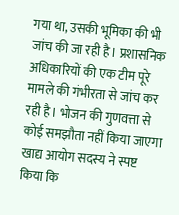गया था, उसकी भूमिका की भी जांच की जा रही है। प्रशासनिक अधिकारियों की एक टीम पूरे मामले की गंभीरता से जांच कर रही है। भोजन की गुणवत्ता से कोई समझौता नहीं किया जाएगा
खाद्य आयोग सदस्य ने स्पष्ट किया कि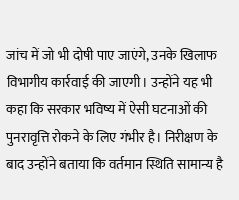जांच में जो भी दोषी पाए जाएंगे, उनके खिलाफ विभागीय कार्रवाई की जाएगी। उन्होंने यह भी कहा कि सरकार भविष्य में ऐसी घटनाओं की पुनरावृत्ति रोकने के लिए गंभीर है। निरीक्षण के बाद उन्होंने बताया कि वर्तमान स्थिति सामान्य है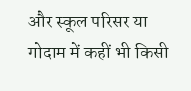और स्कूल परिसर या गोदाम में कहीं भी किसी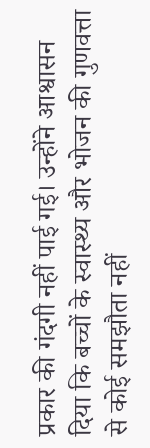प्रकार की गंदगी नहीं पाई गई। उन्होंने आश्वासन दिया कि बच्चों के स्वास्थ्य और भोजन की गुणवत्ता से कोई समझौता नहीं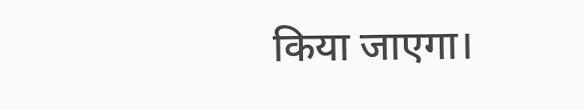किया जाएगा।